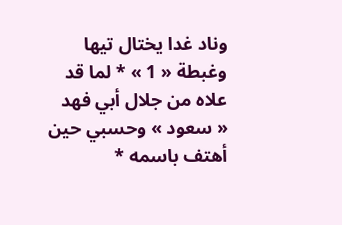وناد غدا يختال تيها وغبطة « 1 » * لما قد علاه من جلال أبي فهد
« سعود » وحسبي حين أهتف باسمه *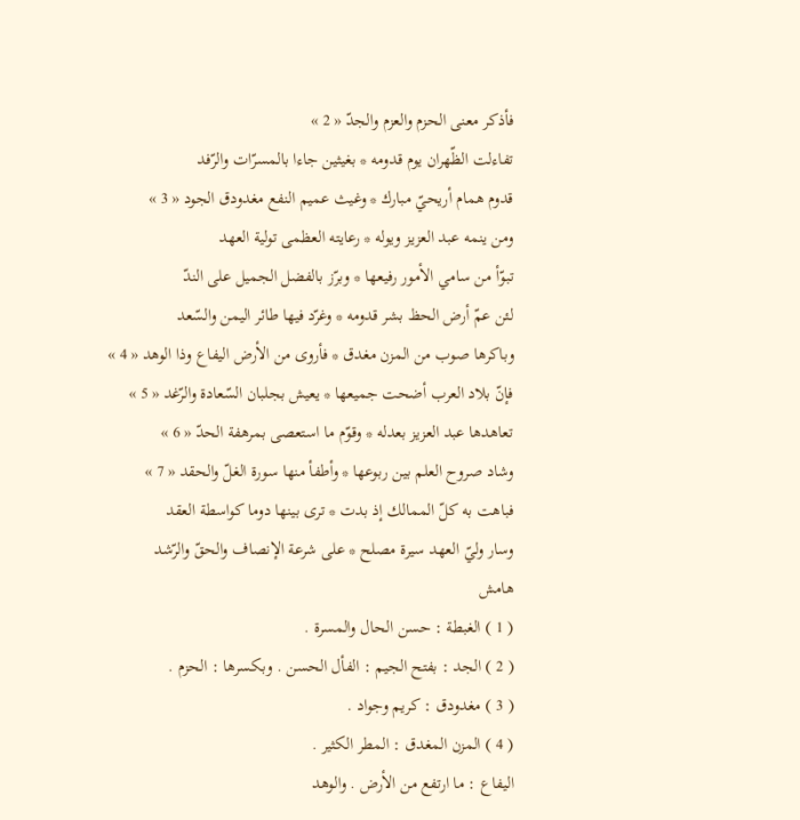فأذكر معنى الحزم والعزم والجدّ « 2 »
تفاءلت الظّهران يوم قدومه * بغيثين جاءا بالمسرّات والرّفد
قدوم همام أريحيّ مبارك * وغيث عميم النفع مغدودق الجود « 3 »
ومن ينمه عبد العزيز ويوله * رعايته العظمى تولية العهد
تبوّأ من سامي الأمور رفيعها * وبرّز بالفضل الجميل على الندّ
لئن عمّ أرض الحظ بشر قدومه * وغرّد فيها طائر اليمن والسّعد
وباكرها صوب من المزن مغدق * فأروى من الأرض اليفاع وذا الوهد « 4 »
فإنّ بلاد العرب أضحت جميعها * يعيش بجلبان السّعادة والرّغد « 5 »
تعاهدها عبد العزيز بعدله * وقوّم ما استعصى بمرهفة الحدّ « 6 »
وشاد صروح العلم بين ربوعها * وأطفأ منها سورة الغلّ والحقد « 7 »
فباهت به كلّ الممالك إذ بدت * ترى بينها دوما كواسطة العقد
وسار وليّ العهد سيرة مصلح * على شرعة الإنصاف والحقّ والرّشد
هامش
( 1 ) الغبطة : حسن الحال والمسرة .
( 2 ) الجد : بفتح الجيم : الفأل الحسن . وبكسرها : الحزم .
( 3 ) مغدودق : كريم وجواد .
( 4 ) المزن المغدق : المطر الكثير .
اليفاع : ما ارتفع من الأرض . والوهد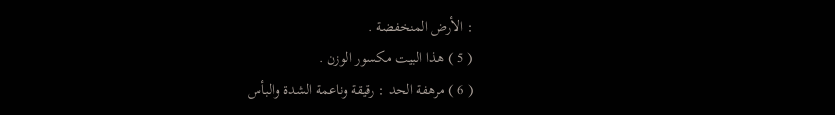: الأرض المنخفضة .
( 5 ) هذا البيت مكسور الوزن .
( 6 ) مرهفة الحد : رقيقة وناعمة الشدة والبأس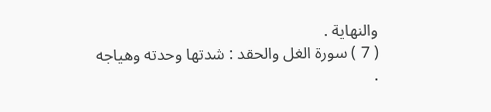والنهاية .
( 7 ) سورة الغل والحقد : شدتها وحدته وهياجه .